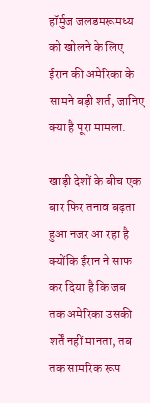हॉर्मुज जलडमरूमध्य को खोलने के लिए ईरान की अमेरिका के सामने बड़ी शर्त, जानिए क्या है पूरा मामला.

खाड़ी देशों के बीच एक बार फिर तनाव बढ़ता हुआ नजर आ रहा है क्योंकि ईरान ने साफ कर दिया है कि जब तक अमेरिका उसकी शर्तें नहीं मानता, तब तक सामरिक रूप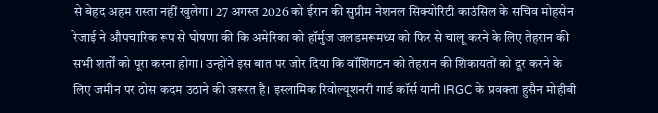से बेहद अहम रास्ता नहीं खुलेगा। 27 अगस्त 2026 को ईरान की सुप्रीम नेशनल सिक्योरिटी काउंसिल के सचिव मोहसेन रेजाई ने औपचारिक रूप से घोषणा की कि अमेरिका को हॉर्मुज जलडमरूमध्य को फिर से चालू करने के लिए तेहरान की सभी शर्तों को पूरा करना होगा। उन्होंने इस बात पर जोर दिया कि वॉशिंगटन को तेहरान की शिकायतों को दूर करने के लिए जमीन पर ठोस कदम उठाने की जरूरत है। इस्लामिक रिवोल्यूशनरी गार्ड कॉर्स यानी IRGC के प्रवक्ता हुसैन मोहीबी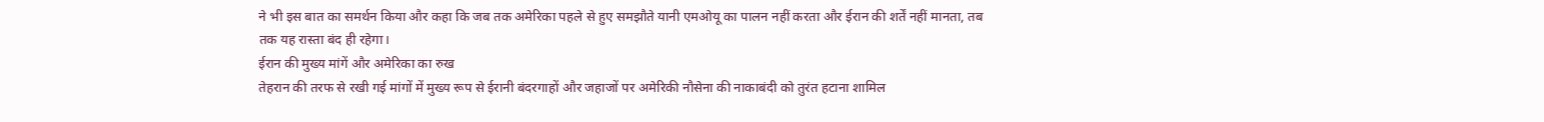ने भी इस बात का समर्थन किया और कहा कि जब तक अमेरिका पहले से हुए समझौते यानी एमओयू का पालन नहीं करता और ईरान की शर्तें नहीं मानता, तब तक यह रास्ता बंद ही रहेगा।
ईरान की मुख्य मांगें और अमेरिका का रुख
तेहरान की तरफ से रखी गई मांगों में मुख्य रूप से ईरानी बंदरगाहों और जहाजों पर अमेरिकी नौसेना की नाकाबंदी को तुरंत हटाना शामिल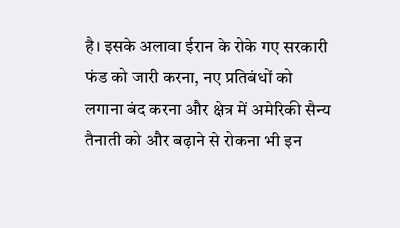है। इसके अलावा ईरान के रोके गए सरकारी फंड को जारी करना, नए प्रतिबंधों को लगाना बंद करना और क्षेत्र में अमेरिकी सैन्य तैनाती को और बढ़ाने से रोकना भी इन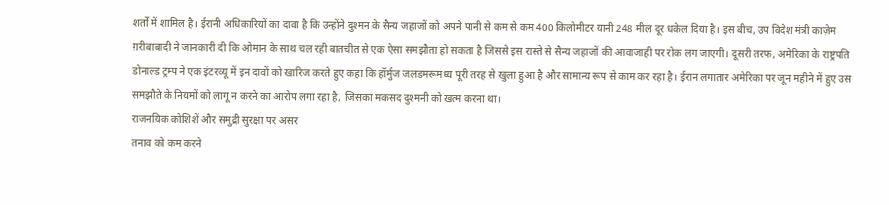शर्तों में शामिल है। ईरानी अधिकारियों का दावा है कि उन्होंने दुश्मन के सैन्य जहाजों को अपने पानी से कम से कम 400 किलोमीटर यानी 248 मील दूर धकेल दिया है। इस बीच, उप विदेश मंत्री काज़ेम ग़रीबाबादी ने जानकारी दी कि ओमान के साथ चल रही बातचीत से एक ऐसा समझौता हो सकता है जिससे इस रास्ते से सैन्य जहाजों की आवाजाही पर रोक लग जाएगी। दूसरी तरफ, अमेरिका के राष्ट्रपति डोनाल्ड ट्रम्प ने एक इंटरव्यू में इन दावों को खारिज करते हुए कहा कि हॉर्मुज जलडमरूमध्य पूरी तरह से खुला हुआ है और सामान्य रूप से काम कर रहा है। ईरान लगातार अमेरिका पर जून महीने में हुए उस समझौते के नियमों को लागू न करने का आरोप लगा रहा है, जिसका मकसद दुश्मनी को खत्म करना था।
राजनयिक कोशिशें और समुद्री सुरक्षा पर असर
तनाव को कम करने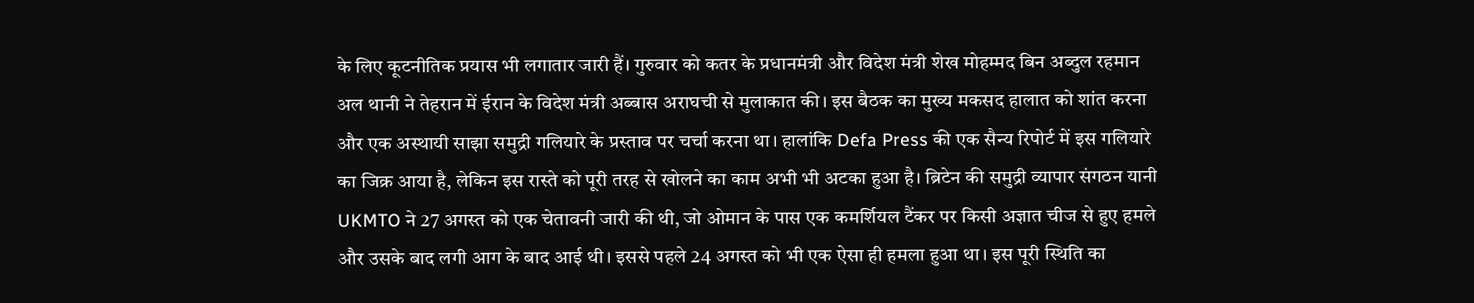के लिए कूटनीतिक प्रयास भी लगातार जारी हैं। गुरुवार को कतर के प्रधानमंत्री और विदेश मंत्री शेख मोहम्मद बिन अब्दुल रहमान अल थानी ने तेहरान में ईरान के विदेश मंत्री अब्बास अराघची से मुलाकात की। इस बैठक का मुख्य मकसद हालात को शांत करना और एक अस्थायी साझा समुद्री गलियारे के प्रस्ताव पर चर्चा करना था। हालांकि Defa Press की एक सैन्य रिपोर्ट में इस गलियारे का जिक्र आया है, लेकिन इस रास्ते को पूरी तरह से खोलने का काम अभी भी अटका हुआ है। ब्रिटेन की समुद्री व्यापार संगठन यानी UKMTO ने 27 अगस्त को एक चेतावनी जारी की थी, जो ओमान के पास एक कमर्शियल टैंकर पर किसी अज्ञात चीज से हुए हमले और उसके बाद लगी आग के बाद आई थी। इससे पहले 24 अगस्त को भी एक ऐसा ही हमला हुआ था। इस पूरी स्थिति का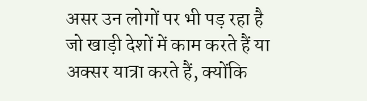असर उन लोगों पर भी पड़ रहा है जो खाड़ी देशों में काम करते हैं या अक्सर यात्रा करते हैं, क्योंकि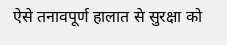ऐसे तनावपूर्ण हालात से सुरक्षा को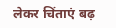लेकर चिंताएं बढ़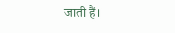जाती हैं।